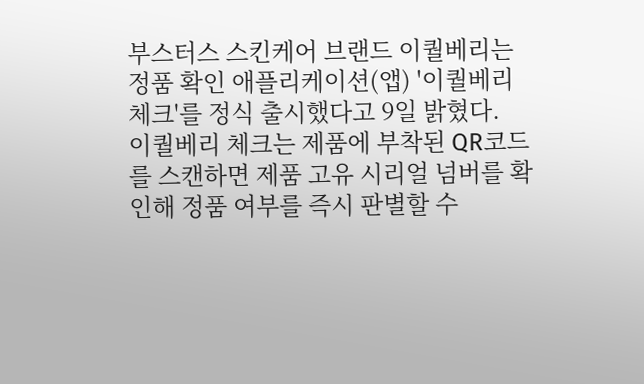부스터스 스킨케어 브랜드 이퀄베리는 정품 확인 애플리케이션(앱) '이퀄베리 체크'를 정식 출시했다고 9일 밝혔다.
이퀄베리 체크는 제품에 부착된 QR코드를 스캔하면 제품 고유 시리얼 넘버를 확인해 정품 여부를 즉시 판별할 수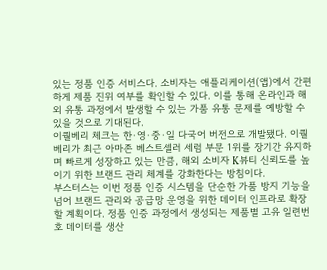있는 정품 인증 서비스다. 소비자는 애플리케이션(앱)에서 간편하게 제품 진위 여부를 확인할 수 있다. 이를 통해 온라인과 해외 유통 과정에서 발생할 수 있는 가품 유통 문제를 예방할 수 있을 것으로 기대된다.
이퀄베리 체크는 한·영·중·일 다국어 버전으로 개발됐다. 이퀄베리가 최근 아마존 베스트셀러 세럼 부문 1위를 장기간 유지하며 빠르게 성장하고 있는 만큼, 해외 소비자 K뷰티 신뢰도를 높이기 위한 브랜드 관리 체계를 강화한다는 방침이다.
부스터스는 이번 정품 인증 시스템을 단순한 가품 방지 기능을 넘어 브랜드 관리와 공급망 운영을 위한 데이터 인프라로 확장할 계획이다. 정품 인증 과정에서 생성되는 제품별 고유 일련번호 데이터를 생산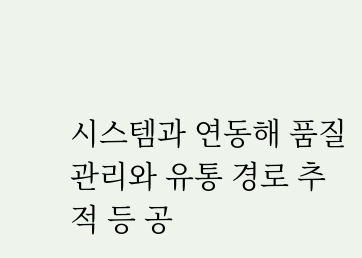시스템과 연동해 품질 관리와 유통 경로 추적 등 공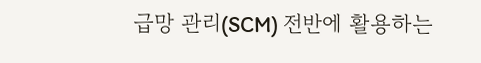급망 관리(SCM) 전반에 활용하는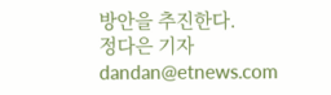방안을 추진한다.
정다은 기자 dandan@etnews.com